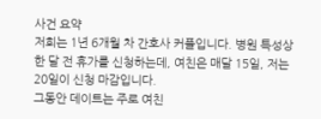사건 요약
저희는 1년 6개월 차 간호사 커플입니다. 병원 특성상 한 달 전 휴가를 신청하는데, 여친은 매달 15일, 저는 20일이 신청 마감입니다.
그동안 데이트는 주로 여친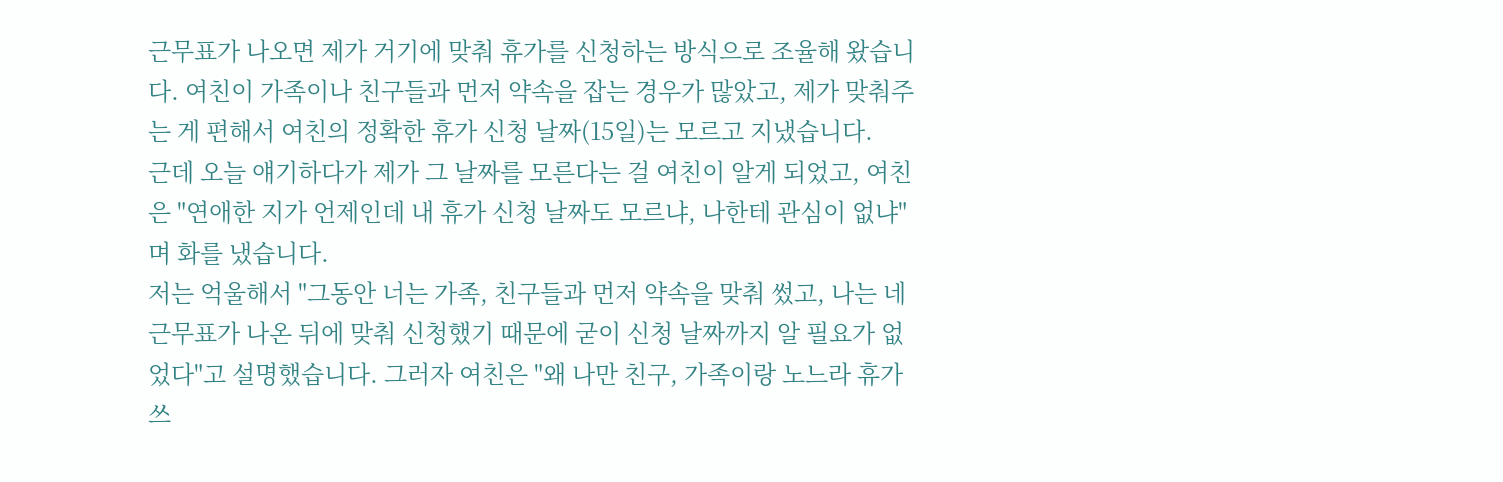근무표가 나오면 제가 거기에 맞춰 휴가를 신청하는 방식으로 조율해 왔습니다. 여친이 가족이나 친구들과 먼저 약속을 잡는 경우가 많았고, 제가 맞춰주는 게 편해서 여친의 정확한 휴가 신청 날짜(15일)는 모르고 지냈습니다.
근데 오늘 얘기하다가 제가 그 날짜를 모른다는 걸 여친이 알게 되었고, 여친은 "연애한 지가 언제인데 내 휴가 신청 날짜도 모르냐, 나한테 관심이 없냐"며 화를 냈습니다.
저는 억울해서 "그동안 너는 가족, 친구들과 먼저 약속을 맞춰 썼고, 나는 네 근무표가 나온 뒤에 맞춰 신청했기 때문에 굳이 신청 날짜까지 알 필요가 없었다"고 설명했습니다. 그러자 여친은 "왜 나만 친구, 가족이랑 노느라 휴가 쓰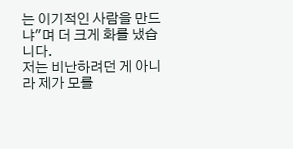는 이기적인 사람을 만드냐"며 더 크게 화를 냈습니다.
저는 비난하려던 게 아니라 제가 모를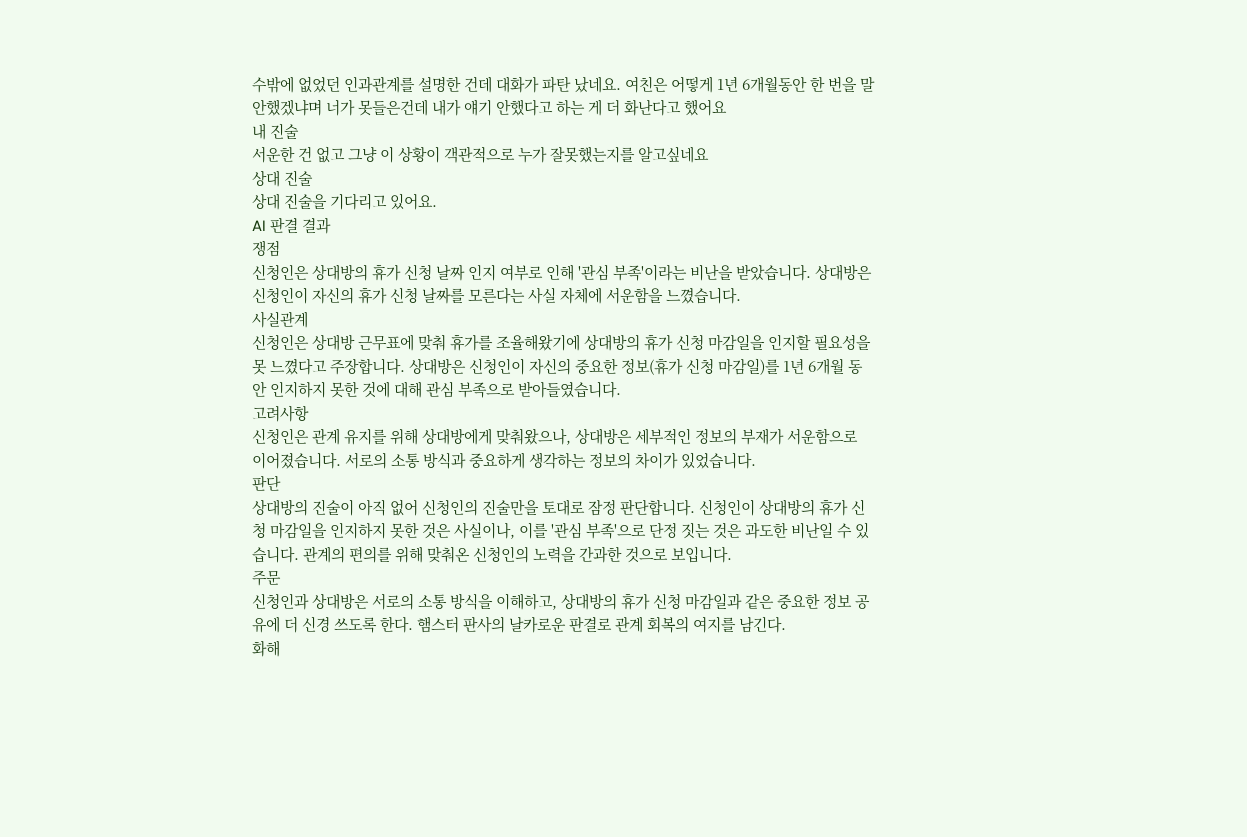수밖에 없었던 인과관계를 설명한 건데 대화가 파탄 났네요. 여친은 어떻게 1년 6개월동안 한 번을 말 안했겠냐며 너가 못들은건데 내가 얘기 안했다고 하는 게 더 화난다고 했어요
내 진술
서운한 건 없고 그냥 이 상황이 객관적으로 누가 잘못했는지를 알고싶네요
상대 진술
상대 진술을 기다리고 있어요.
AI 판결 결과
쟁점
신청인은 상대방의 휴가 신청 날짜 인지 여부로 인해 '관심 부족'이라는 비난을 받았습니다. 상대방은 신청인이 자신의 휴가 신청 날짜를 모른다는 사실 자체에 서운함을 느꼈습니다.
사실관계
신청인은 상대방 근무표에 맞춰 휴가를 조율해왔기에 상대방의 휴가 신청 마감일을 인지할 필요성을 못 느꼈다고 주장합니다. 상대방은 신청인이 자신의 중요한 정보(휴가 신청 마감일)를 1년 6개월 동안 인지하지 못한 것에 대해 관심 부족으로 받아들였습니다.
고려사항
신청인은 관계 유지를 위해 상대방에게 맞춰왔으나, 상대방은 세부적인 정보의 부재가 서운함으로 이어졌습니다. 서로의 소통 방식과 중요하게 생각하는 정보의 차이가 있었습니다.
판단
상대방의 진술이 아직 없어 신청인의 진술만을 토대로 잠정 판단합니다. 신청인이 상대방의 휴가 신청 마감일을 인지하지 못한 것은 사실이나, 이를 '관심 부족'으로 단정 짓는 것은 과도한 비난일 수 있습니다. 관계의 편의를 위해 맞춰온 신청인의 노력을 간과한 것으로 보입니다.
주문
신청인과 상대방은 서로의 소통 방식을 이해하고, 상대방의 휴가 신청 마감일과 같은 중요한 정보 공유에 더 신경 쓰도록 한다. 햄스터 판사의 날카로운 판결로 관계 회복의 여지를 남긴다.
화해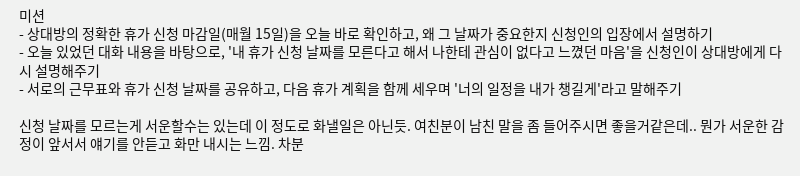미션
- 상대방의 정확한 휴가 신청 마감일(매월 15일)을 오늘 바로 확인하고, 왜 그 날짜가 중요한지 신청인의 입장에서 설명하기
- 오늘 있었던 대화 내용을 바탕으로, '내 휴가 신청 날짜를 모른다고 해서 나한테 관심이 없다고 느꼈던 마음'을 신청인이 상대방에게 다시 설명해주기
- 서로의 근무표와 휴가 신청 날짜를 공유하고, 다음 휴가 계획을 함께 세우며 '너의 일정을 내가 챙길게'라고 말해주기

신청 날짜를 모르는게 서운할수는 있는데 이 정도로 화낼일은 아닌듯. 여친분이 남친 말을 좀 들어주시면 좋을거같은데.. 뭔가 서운한 감정이 앞서서 얘기를 안듣고 화만 내시는 느낌. 차분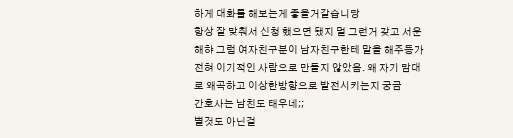하게 대화를 해보는게 좋을거같습니당
항상 잘 맞춰서 신청 했으면 됐지 멀 그런거 갖고 서운해햐 그럼 여자친구분이 남자친구한테 말을 해주등가
전혀 이기적인 사람으로 만들지 않았음. 왜 자기 맘대로 왜곡하고 이상한방향으로 발전시키는지 궁금
간호사는 남친도 태우네;;
별것도 아닌걸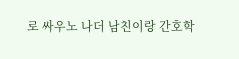로 싸우노 나더 남친이랑 간호학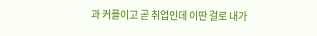과 커플이고 곧 취업인데 이딴 걸로 내가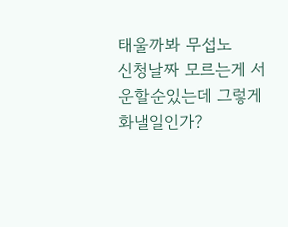태울까봐 무섭노
신청날짜 모르는게 서운할순있는데 그렇게 화낼일인가?